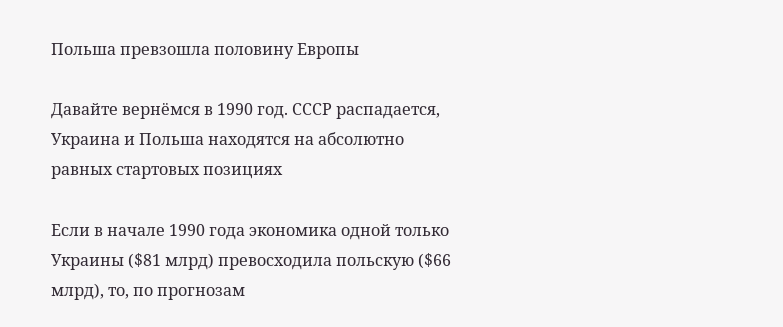Польша превзошла половину Европы

Давайте вернёмся в 1990 год. СССР распадается, Украина и Польша находятся на абсолютно равных стартовых позициях

Если в начале 1990 года экономика одной только Украины ($81 млрд) превосходила польскую ($66 млрд), то, по прогнозам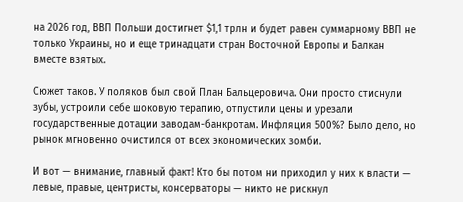на 2026 год, ВВП Польши достигнет $1,1 трлн и будет равен суммарному ВВП не только Украины, но и еще тринадцати стран Восточной Европы и Балкан вместе взятых.

Сюжет таков. У поляков был свой План Бальцеровича. Они просто стиснули зубы, устроили себе шоковую терапию, отпустили цены и урезали государственные дотации заводам-банкротам. Инфляция 500%? Было дело, но рынок мгновенно очистился от всех экономических зомби.

И вот — внимание, главный факт! Кто бы потом ни приходил у них к власти — левые, правые, центристы, консерваторы — никто не рискнул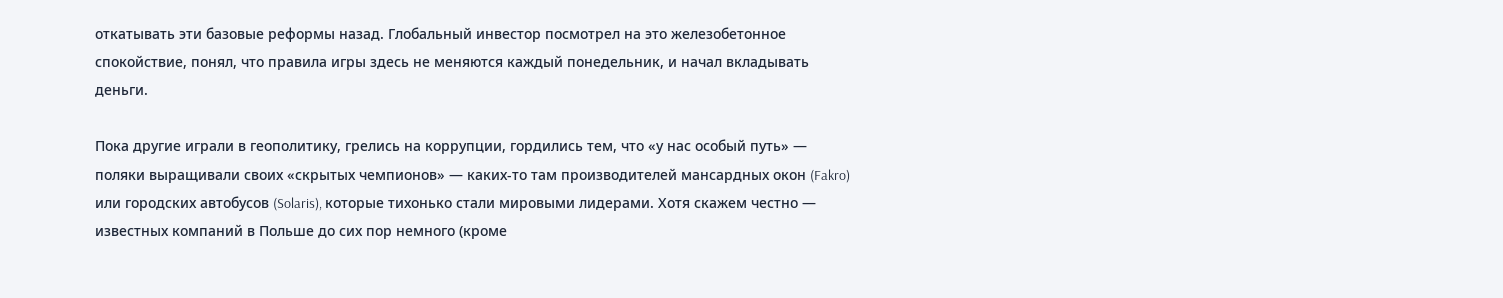откатывать эти базовые реформы назад. Глобальный инвестор посмотрел на это железобетонное спокойствие, понял, что правила игры здесь не меняются каждый понедельник, и начал вкладывать деньги.

Пока другие играли в геополитику, грелись на коррупции, гордились тем, что «у нас особый путь» — поляки выращивали своих «скрытых чемпионов» — каких-то там производителей мансардных окон (Fakro) или городских автобусов (Solaris), которые тихонько стали мировыми лидерами. Хотя скажем честно — известных компаний в Польше до сих пор немного (кроме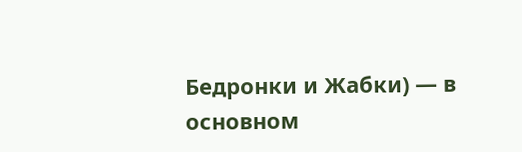Бедронки и Жабки) — в основном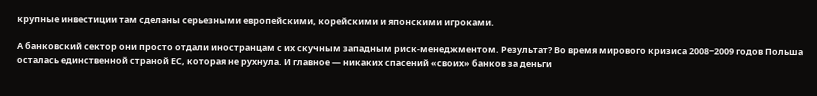крупные инвестиции там сделаны серьезными европейскими, корейскими и японскими игроками.

А банковский сектор они просто отдали иностранцам с их скучным западным риск-менеджментом. Результат? Во время мирового кризиса 2008−2009 годов Польша осталась единственной страной ЕС, которая не рухнула. И главное — никаких спасений «своих» банков за деньги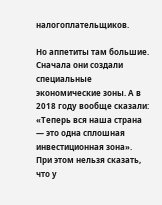налогоплательщиков.

Но аппетиты там большие. Сначала они создали специальные экономические зоны. А в 2018 году вообще сказали: «Теперь вся наша страна — это одна сплошная инвестиционная зона». При этом нельзя сказать, что у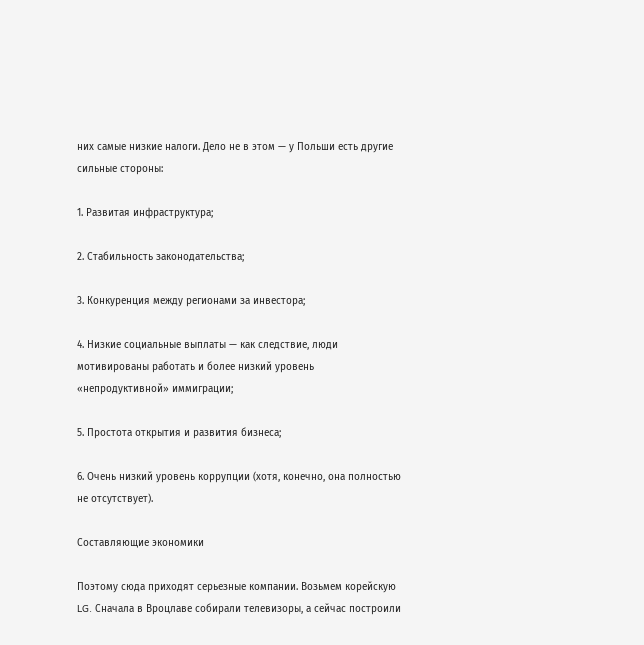них самые низкие налоги. Дело не в этом — у Польши есть другие сильные стороны:

1. Развитая инфраструктура;

2. Стабильность законодательства;

3. Конкуренция между регионами за инвестора;

4. Низкие социальные выплаты — как следствие, люди мотивированы работать и более низкий уровень «непродуктивной» иммиграции;

5. Простота открытия и развития бизнеса;

6. Очень низкий уровень коррупции (хотя, конечно, она полностью не отсутствует).

Составляющие экономики

Поэтому сюда приходят серьезные компании. Возьмем корейскую LG. Сначала в Вроцлаве собирали телевизоры, а сейчас построили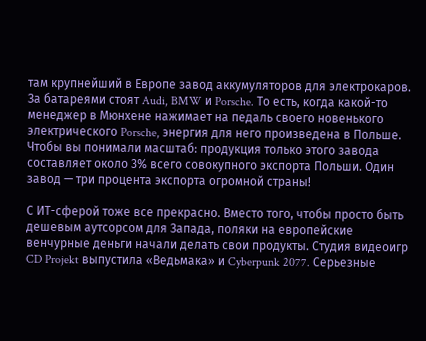там крупнейший в Европе завод аккумуляторов для электрокаров. За батареями стоят Audi, BMW и Porsche. То есть, когда какой-то менеджер в Мюнхене нажимает на педаль своего новенького электрического Porsche, энергия для него произведена в Польше. Чтобы вы понимали масштаб: продукция только этого завода составляет около 3% всего совокупного экспорта Польши. Один завод — три процента экспорта огромной страны!

С ИТ-сферой тоже все прекрасно. Вместо того, чтобы просто быть дешевым аутсорсом для Запада, поляки на европейские венчурные деньги начали делать свои продукты. Студия видеоигр CD Projekt выпустила «Ведьмака» и Cyberpunk 2077. Серьезные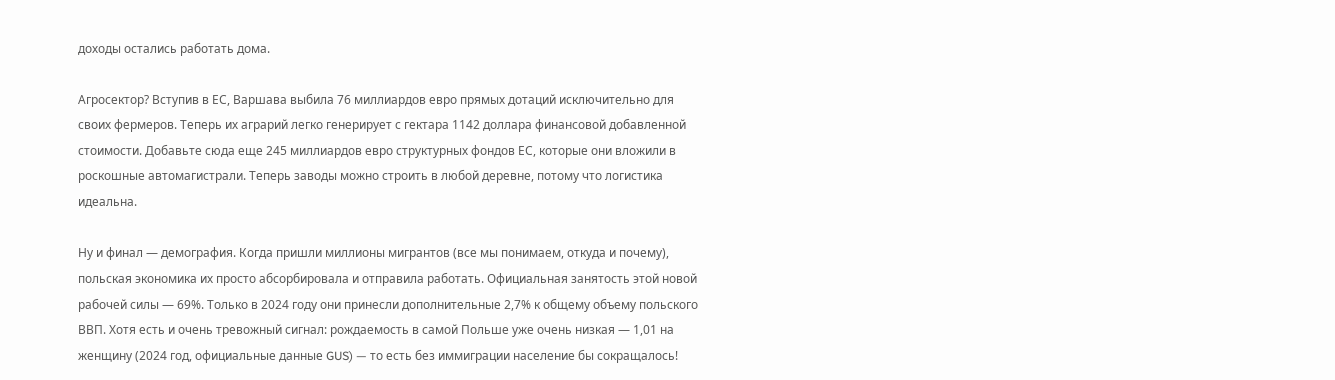доходы остались работать дома.

Агросектор? Вступив в ЕС, Варшава выбила 76 миллиардов евро прямых дотаций исключительно для своих фермеров. Теперь их аграрий легко генерирует с гектара 1142 доллара финансовой добавленной стоимости. Добавьте сюда еще 245 миллиардов евро структурных фондов ЕС, которые они вложили в роскошные автомагистрали. Теперь заводы можно строить в любой деревне, потому что логистика идеальна.

Ну и финал — демография. Когда пришли миллионы мигрантов (все мы понимаем, откуда и почему), польская экономика их просто абсорбировала и отправила работать. Официальная занятость этой новой рабочей силы — 69%. Только в 2024 году они принесли дополнительные 2,7% к общему объему польского ВВП. Хотя есть и очень тревожный сигнал: рождаемость в самой Польше уже очень низкая — 1,01 на женщину (2024 год, официальные данные GUS) — то есть без иммиграции население бы сокращалось!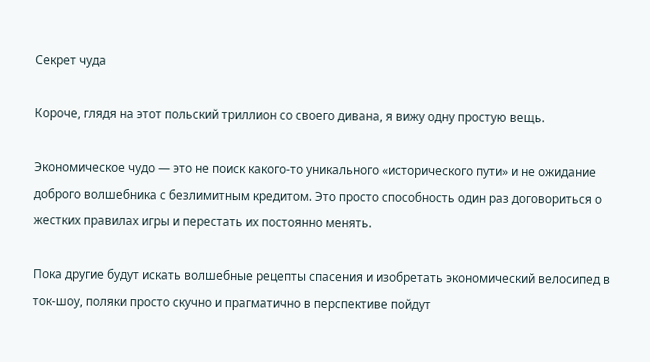Секрет чуда

Короче, глядя на этот польский триллион со своего дивана, я вижу одну простую вещь.

Экономическое чудо — это не поиск какого-то уникального «исторического пути» и не ожидание доброго волшебника с безлимитным кредитом. Это просто способность один раз договориться о жестких правилах игры и перестать их постоянно менять.

Пока другие будут искать волшебные рецепты спасения и изобретать экономический велосипед в ток-шоу, поляки просто скучно и прагматично в перспективе пойдут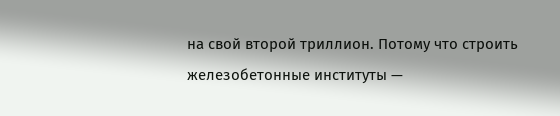на свой второй триллион. Потому что строить железобетонные институты —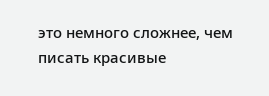это немного сложнее, чем писать красивые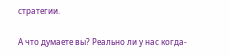стратегии.

А что думаете вы? Реально ли у нас когда-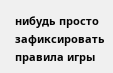нибудь просто зафиксировать правила игры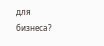для бизнеса?